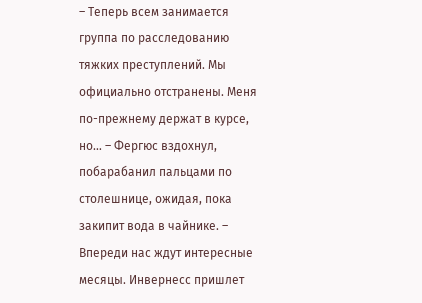– Теперь всем занимается группа по расследованию тяжких преступлений. Мы официально отстранены. Меня по-прежнему держат в курсе, но… – Фергюс вздохнул, побарабанил пальцами по столешнице, ожидая, пока закипит вода в чайнике. – Впереди нас ждут интересные месяцы. Инвернесс пришлет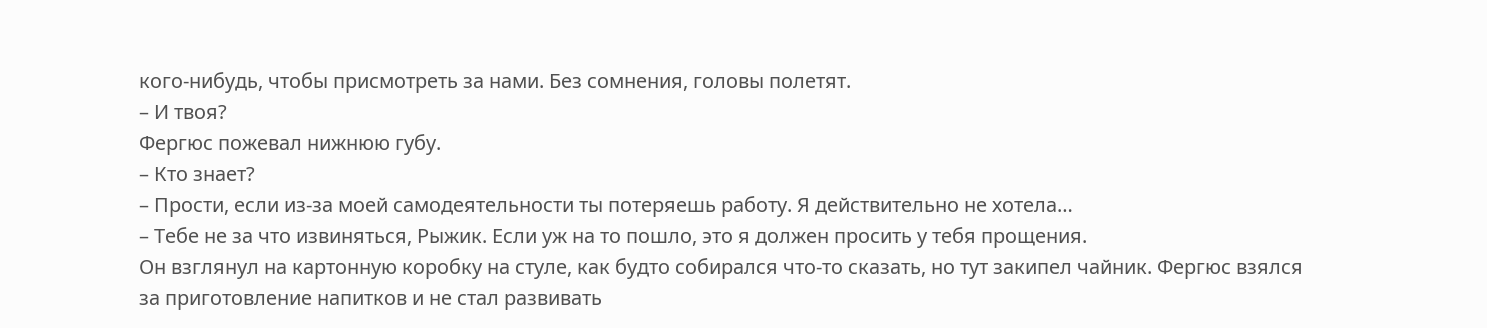кого-нибудь, чтобы присмотреть за нами. Без сомнения, головы полетят.
– И твоя?
Фергюс пожевал нижнюю губу.
– Кто знает?
– Прости, если из-за моей самодеятельности ты потеряешь работу. Я действительно не хотела…
– Тебе не за что извиняться, Рыжик. Если уж на то пошло, это я должен просить у тебя прощения.
Он взглянул на картонную коробку на стуле, как будто собирался что-то сказать, но тут закипел чайник. Фергюс взялся за приготовление напитков и не стал развивать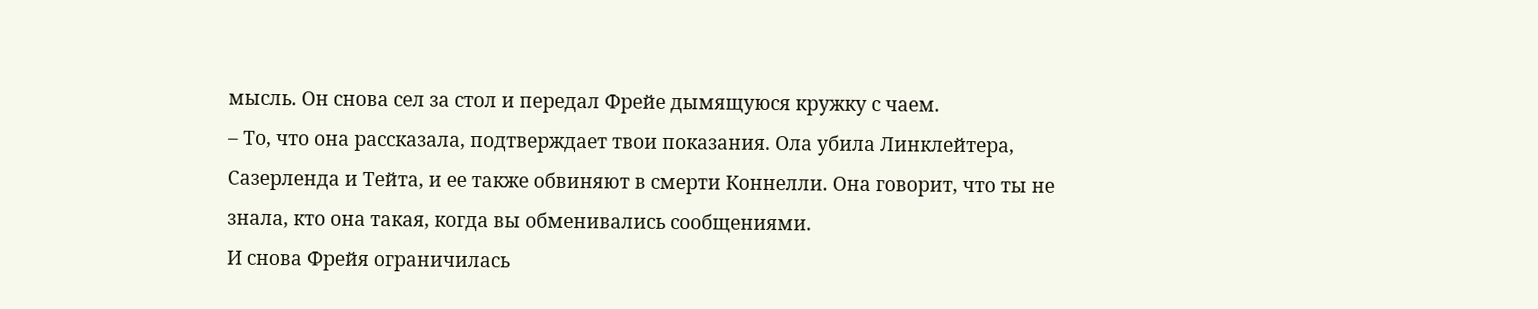мысль. Он снова сел за стол и передал Фрейе дымящуюся кружку с чаем.
– То, что она рассказала, подтверждает твои показания. Ола убила Линклейтера, Сазерленда и Тейта, и ее также обвиняют в смерти Коннелли. Она говорит, что ты не знала, кто она такая, когда вы обменивались сообщениями.
И снова Фрейя ограничилась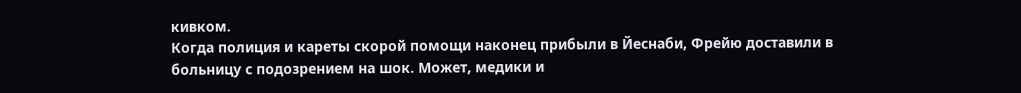кивком.
Когда полиция и кареты скорой помощи наконец прибыли в Йеснаби, Фрейю доставили в больницу с подозрением на шок. Может, медики и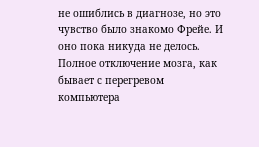не ошиблись в диагнозе, но это чувство было знакомо Фрейе. И оно пока никуда не делось. Полное отключение мозга, как бывает с перегревом компьютера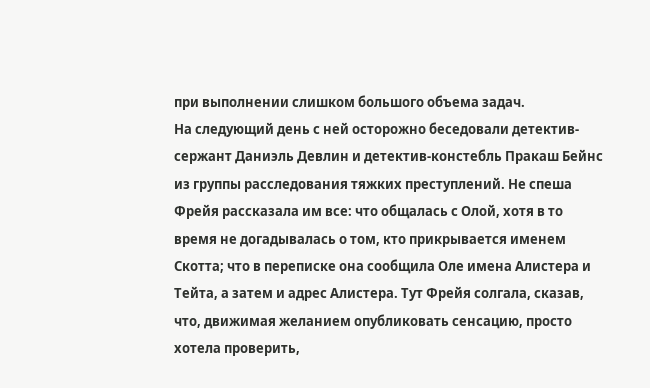при выполнении слишком большого объема задач.
На следующий день с ней осторожно беседовали детектив-сержант Даниэль Девлин и детектив-констебль Пракаш Бейнс из группы расследования тяжких преступлений. Не спеша Фрейя рассказала им все: что общалась с Олой, хотя в то время не догадывалась о том, кто прикрывается именем Скотта; что в переписке она сообщила Оле имена Алистера и Тейта, а затем и адрес Алистера. Тут Фрейя солгала, сказав, что, движимая желанием опубликовать сенсацию, просто хотела проверить,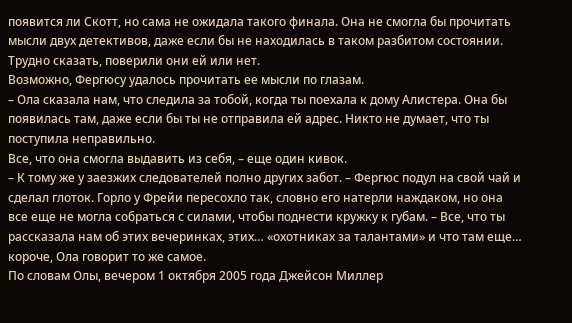появится ли Скотт, но сама не ожидала такого финала. Она не смогла бы прочитать мысли двух детективов, даже если бы не находилась в таком разбитом состоянии. Трудно сказать, поверили они ей или нет.
Возможно, Фергюсу удалось прочитать ее мысли по глазам.
– Ола сказала нам, что следила за тобой, когда ты поехала к дому Алистера. Она бы появилась там, даже если бы ты не отправила ей адрес. Никто не думает, что ты поступила неправильно.
Все, что она смогла выдавить из себя, – еще один кивок.
– К тому же у заезжих следователей полно других забот. – Фергюс подул на свой чай и сделал глоток. Горло у Фрейи пересохло так, словно его натерли наждаком, но она все еще не могла собраться с силами, чтобы поднести кружку к губам. – Все, что ты рассказала нам об этих вечеринках, этих… «охотниках за талантами» и что там еще… короче, Ола говорит то же самое.
По словам Олы, вечером 1 октября 2005 года Джейсон Миллер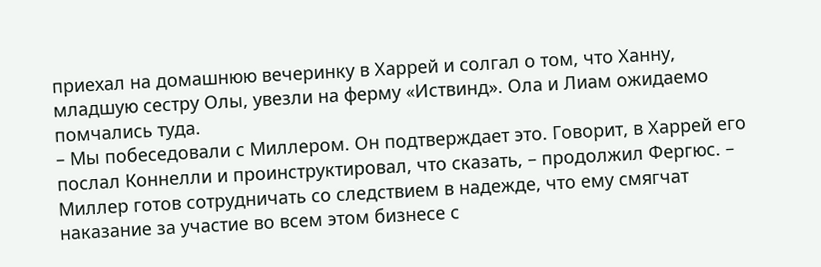приехал на домашнюю вечеринку в Харрей и солгал о том, что Ханну, младшую сестру Олы, увезли на ферму «Иствинд». Ола и Лиам ожидаемо помчались туда.
– Мы побеседовали с Миллером. Он подтверждает это. Говорит, в Харрей его послал Коннелли и проинструктировал, что сказать, – продолжил Фергюс. – Миллер готов сотрудничать со следствием в надежде, что ему смягчат наказание за участие во всем этом бизнесе с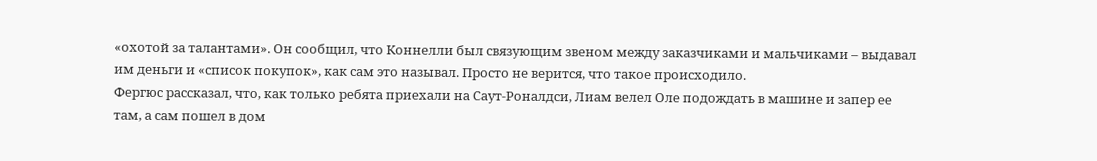«охотой за талантами». Он сообщил, что Коннелли был связующим звеном между заказчиками и мальчиками – выдавал им деньги и «список покупок», как сам это называл. Просто не верится, что такое происходило.
Фергюс рассказал, что, как только ребята приехали на Саут-Роналдси, Лиам велел Оле подождать в машине и запер ее там, а сам пошел в дом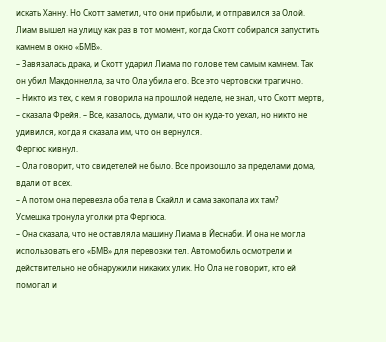искать Ханну. Но Скотт заметил, что они прибыли, и отправился за Олой. Лиам вышел на улицу как раз в тот момент, когда Скотт собирался запустить камнем в окно «БМВ».
– Завязалась драка, и Скотт ударил Лиама по голове тем самым камнем. Так он убил Макдоннелла, за что Ола убила его. Все это чертовски трагично.
– Никто из тех, с кем я говорила на прошлой неделе, не знал, что Скотт мертв, – сказала Фрейя. – Все, казалось, думали, что он куда-то уехал, но никто не удивился, когда я сказала им, что он вернулся.
Фергюс кивнул.
– Ола говорит, что свидетелей не было. Все произошло за пределами дома, вдали от всех.
– А потом она перевезла оба тела в Скайлл и сама закопала их там?
Усмешка тронула уголки рта Фергюса.
– Она сказала, что не оставляла машину Лиама в Йеснаби. И она не могла использовать его «БМВ» для перевозки тел. Автомобиль осмотрели и действительно не обнаружили никаких улик. Но Ола не говорит, кто ей помогал и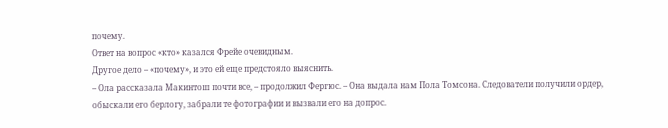почему.
Ответ на вопрос «кто» казался Фрейе очевидным.
Другое дело – «почему», и это ей еще предстояло выяснить.
– Ола рассказала Макинтош почти все, – продолжил Фергюс. – Она выдала нам Пола Томсона. Следователи получили ордер, обыскали его берлогу, забрали те фотографии и вызвали его на допрос.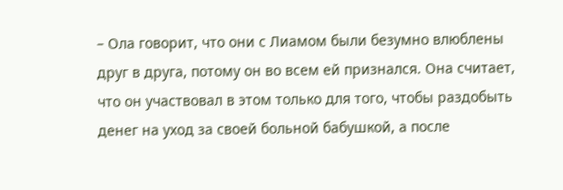– Ола говорит, что они с Лиамом были безумно влюблены друг в друга, потому он во всем ей признался. Она считает, что он участвовал в этом только для того, чтобы раздобыть денег на уход за своей больной бабушкой, а после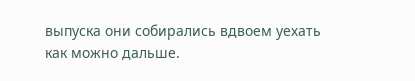выпуска они собирались вдвоем уехать как можно дальше.